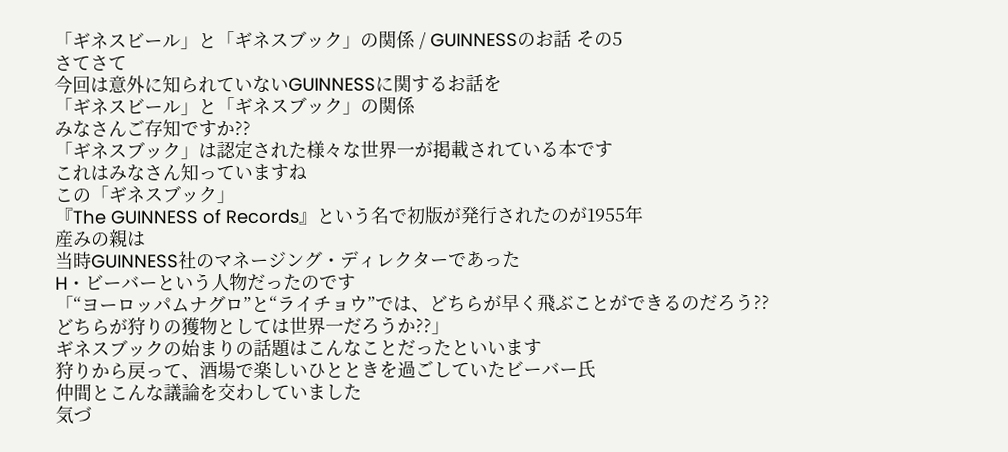「ギネスビール」と「ギネスブック」の関係 / GUINNESSのお話 その5
さてさて
今回は意外に知られていないGUINNESSに関するお話を
「ギネスビール」と「ギネスブック」の関係
みなさんご存知ですか??
「ギネスブック」は認定された様々な世界一が掲載されている本です
これはみなさん知っていますね
この「ギネスブック」
『The GUINNESS of Records』という名で初版が発行されたのが1955年
産みの親は
当時GUINNESS社のマネージング・ディレクターであった
H・ビーバーという人物だったのです
「“ヨーロッパムナグロ”と“ライチョウ”では、どちらが早く飛ぶことができるのだろう??
どちらが狩りの獲物としては世界一だろうか??」
ギネスブックの始まりの話題はこんなことだったといいます
狩りから戻って、酒場で楽しいひとときを過ごしていたビーバー氏
仲間とこんな議論を交わしていました
気づ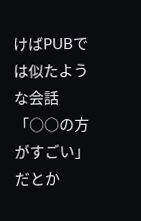けばPUBでは似たような会話
「○○の方がすごい」
だとか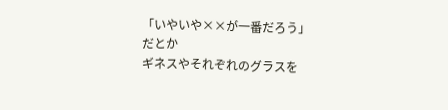「いやいや××が一番だろう」
だとか
ギネスやそれぞれのグラスを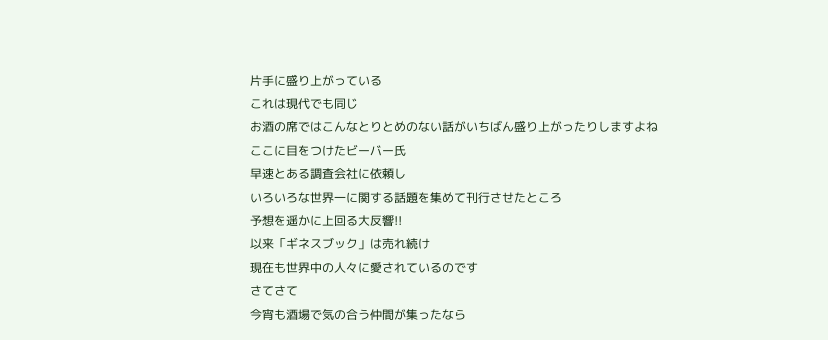片手に盛り上がっている
これは現代でも同じ
お酒の席ではこんなとりとめのない話がいちばん盛り上がったりしますよね
ここに目をつけたビーバー氏
早速とある調査会社に依頼し
いろいろな世界一に関する話題を集めて刊行させたところ
予想を遥かに上回る大反響!!
以来「ギネスブック」は売れ続け
現在も世界中の人々に愛されているのです
さてさて
今宵も酒場で気の合う仲間が集ったなら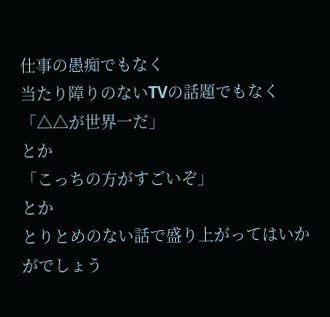仕事の愚痴でもなく
当たり障りのないTVの話題でもなく
「△△が世界一だ」
とか
「こっちの方がすごいぞ」
とか
とりとめのない話で盛り上がってはいかがでしょう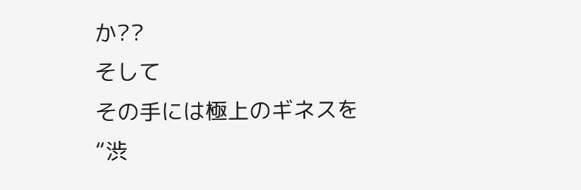か??
そして
その手には極上のギネスを
“渋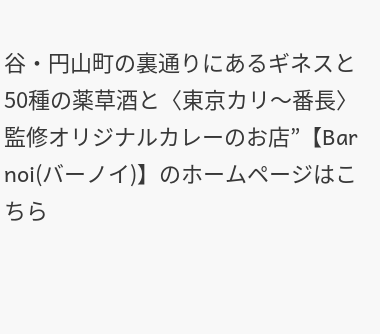谷・円山町の裏通りにあるギネスと50種の薬草酒と〈東京カリ〜番長〉監修オリジナルカレーのお店”【Bar noi(バーノイ)】のホームページはこちら